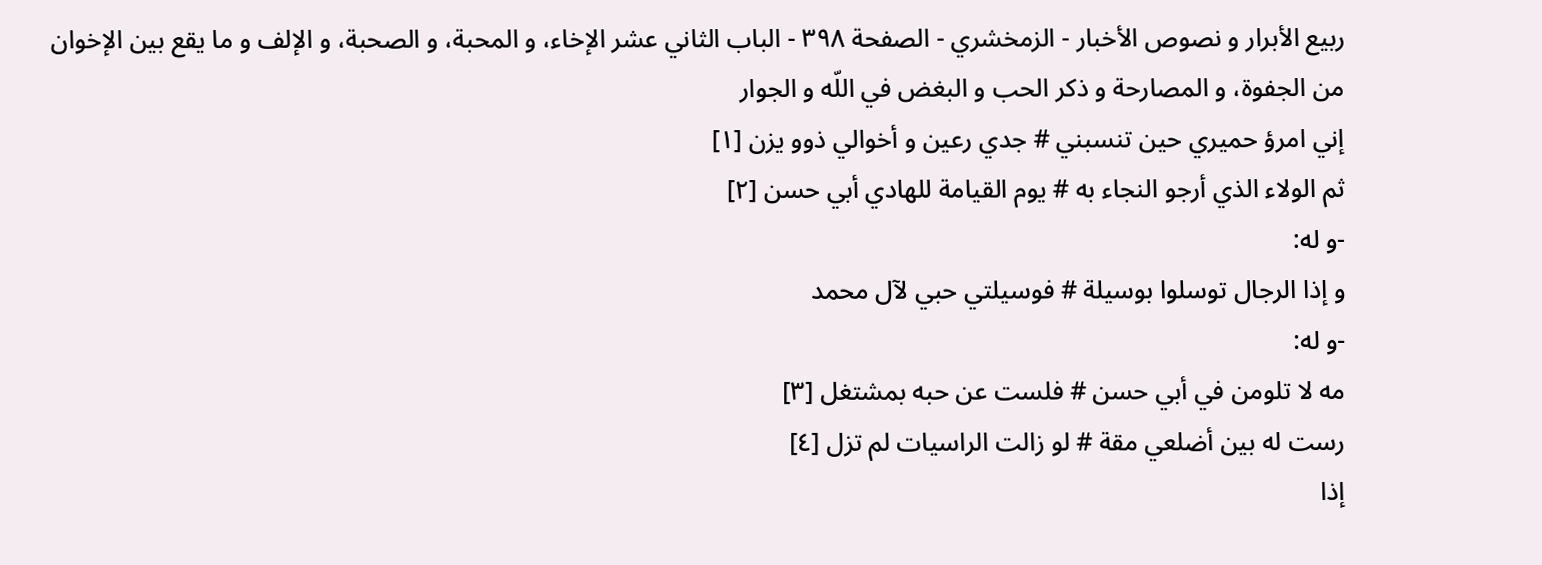ربيع الأبرار و نصوص الأخبار - الزمخشري - الصفحة ٣٩٨ - الباب الثاني عشر الإخاء، و المحبة، و الصحبة، و الإلف و ما يقع بين الإخوان من الجفوة، و المصارحة و ذكر الحب و البغض في اللّه و الجوار
إني امرؤ حميري حين تنسبني # جدي رعين و أخوالي ذوو يزن [١]
ثم الولاء الذي أرجو النجاء به # يوم القيامة للهادي أبي حسن [٢]
-و له:
و إذا الرجال توسلوا بوسيلة # فوسيلتي حبي لآل محمد
-و له:
مه لا تلومن في أبي حسن # فلست عن حبه بمشتغل [٣]
رست له بين أضلعي مقة # لو زالت الراسيات لم تزل [٤]
إذا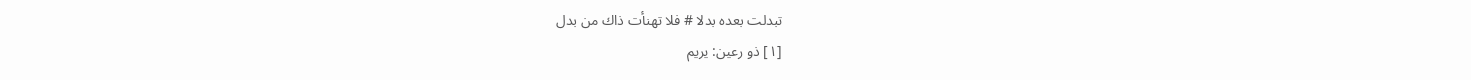تبدلت بعده بدلا # فلا تهنأت ذاك من بدل
[١] ذو رعين: يريم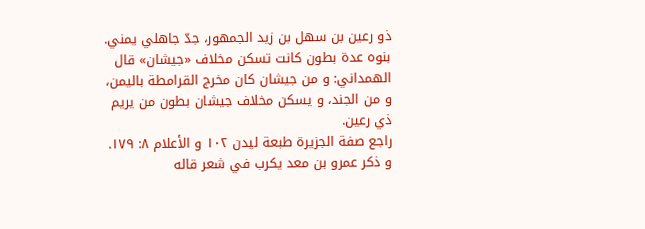ذو رعين بن سهل بن زيد الجمهور، جدّ جاهلي يمني. بنوه عدة بطون كانت تسكن مخلاف «جيشان» قال الهمداني: و من جيشان كان مخرج القرامطة باليمن، و من الجند، و يسكن مخلاف جيشان بطون من يريم ذي رعين.
راجع صفة الجزيرة طبعة ليدن ١٠٢ و الأعلام ٨: ١٧٩.
و ذكر عمرو بن معد يكرب في شعر قاله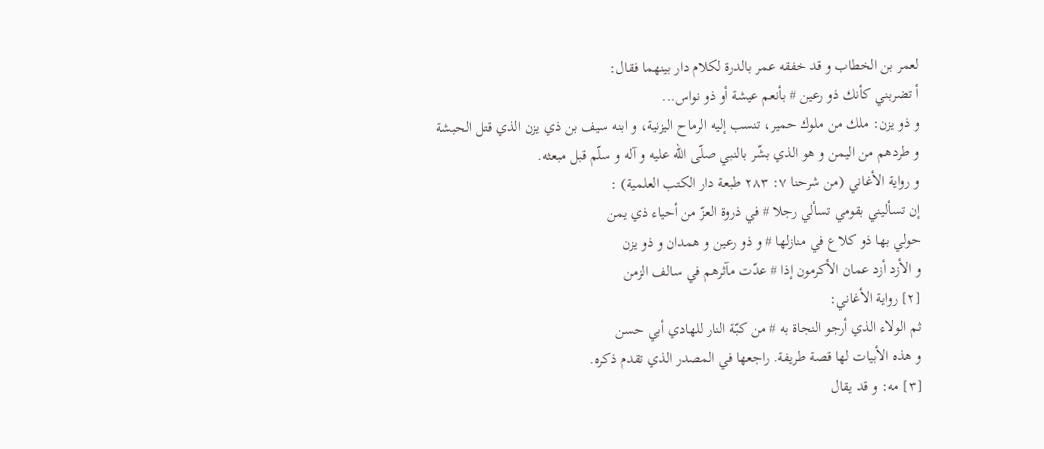لعمر بن الخطاب و قد خفقه عمر بالدرة لكلام دار بينهما فقال:
أ تضربني كأنك ذو رعين # بأنعم عيشة أو ذو نواس...
و ذو يزن: ملك من ملوك حمير، تنسب إليه الرماح اليزنية، و ابنه سيف بن ذي يزن الذي قتل الحبشة و طردهم من اليمن و هو الذي بشّر بالنبي صلّى اللّه عليه و آله و سلّم قبل مبعثه.
و رواية الأغاني (من شرحنا ٧: ٢٨٣ طبعة دار الكتب العلمية) :
إن تسأليني بقومي تسألي رجلا # في ذروة العزّ من أحياء ذي يمن
حولي بها ذو كلاع في منازلها # و ذو رعين و همدان و ذو يزن
و الأزد أزد عمان الأكرمون إذا # عدّت مآثرهم في سالف الزمن
[٢] رواية الأغاني:
ثم الولاء الذي أرجو النجاة به # من كبّة النار للهادي أبي حسن
و هذه الأبيات لها قصة طريفة. راجعها في المصدر الذي تقدم ذكره.
[٣] مه: و قد يقال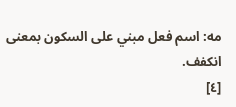مه: اسم فعل مبني على السكون بمعنى انكفف.
[٤]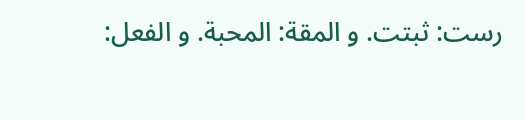رست: ثبتت. و المقة: المحبة. و الفعل: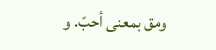ومق بمعنى أحبّ. و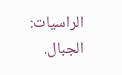الراسيات:
الجبال.